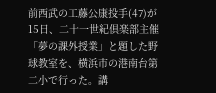前西武の工藤公康投手(47)が15日、二十一世紀倶楽部主催「夢の課外授業」と題した野球教室を、横浜市の港南台第二小で行った。講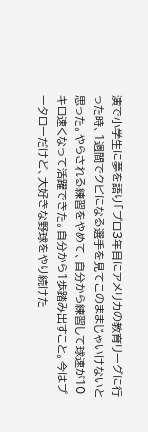演で小学生に夢を語り「プロ3年目にアメリカの教育リーグに行った時、1週間でクビになる選手を見てこのままじゃいけないと思った。やらされる練習をやめて、自分から練習して球速が10キロ速くなって活躍できた。自分から1歩踏み出すこと。今はプータローだけど、大好きな野球をやり続けた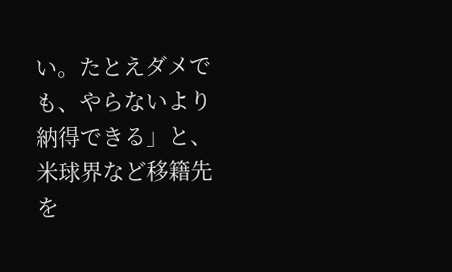い。たとえダメでも、やらないより納得できる」と、米球界など移籍先を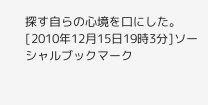探す自らの心境を口にした。
[2010年12月15日19時3分]ソーシャルブックマーク